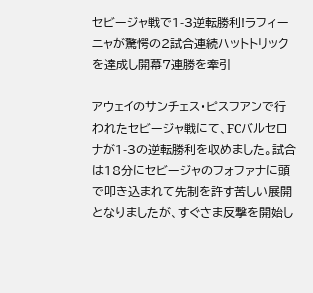セビージャ戦で1-3逆転勝利!ラフィーニャが驚愕の2試合連続ハットトリックを達成し開幕7連勝を牽引

アウェイのサンチェス・ピスフアンで行われたセビージャ戦にて、FCバルセロナが1-3の逆転勝利を収めました。試合は18分にセビージャのフォファナに頭で叩き込まれて先制を許す苦しい展開となりましたが、すぐさま反撃を開始し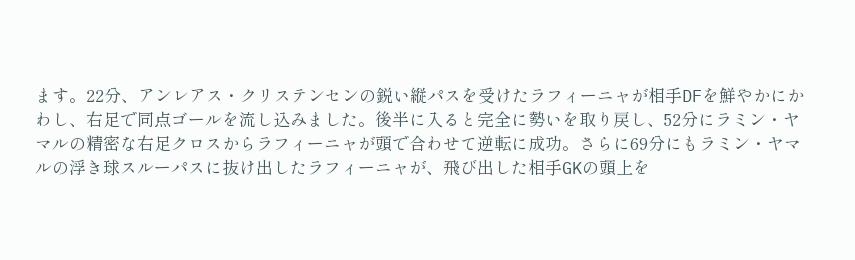ます。22分、アンレアス・クリステンセンの鋭い縦パスを受けたラフィーニャが相手DFを鮮やかにかわし、右足で同点ゴールを流し込みました。後半に入ると完全に勢いを取り戻し、52分にラミン・ヤマルの精密な右足クロスからラフィーニャが頭で合わせて逆転に成功。さらに69分にもラミン・ヤマルの浮き球スルーパスに抜け出したラフィーニャが、飛び出した相手GKの頭上を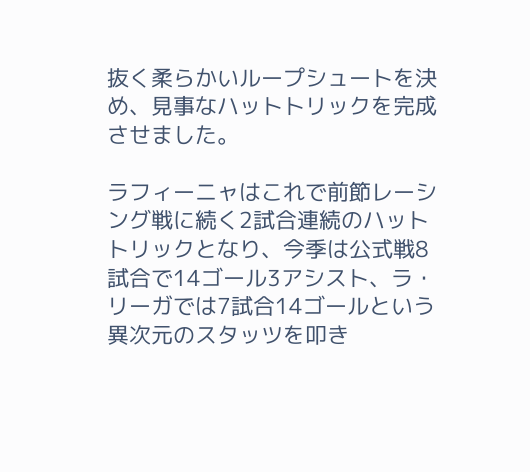抜く柔らかいループシュートを決め、見事なハットトリックを完成させました。

ラフィーニャはこれで前節レーシング戦に続く2試合連続のハットトリックとなり、今季は公式戦8試合で14ゴール3アシスト、ラ・リーガでは7試合14ゴールという異次元のスタッツを叩き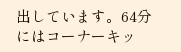出しています。64分にはコーナーキッ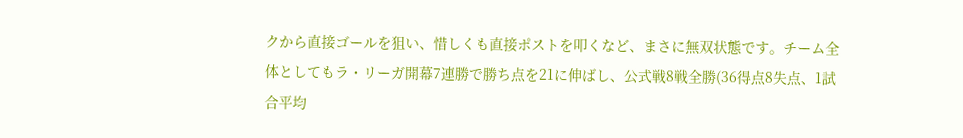クから直接ゴールを狙い、惜しくも直接ポストを叩くなど、まさに無双状態です。チーム全体としてもラ・リーガ開幕7連勝で勝ち点を21に伸ばし、公式戦8戦全勝(36得点8失点、1試合平均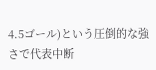4.5ゴール)という圧倒的な強さで代表中断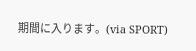期間に入ります。(via SPORT)